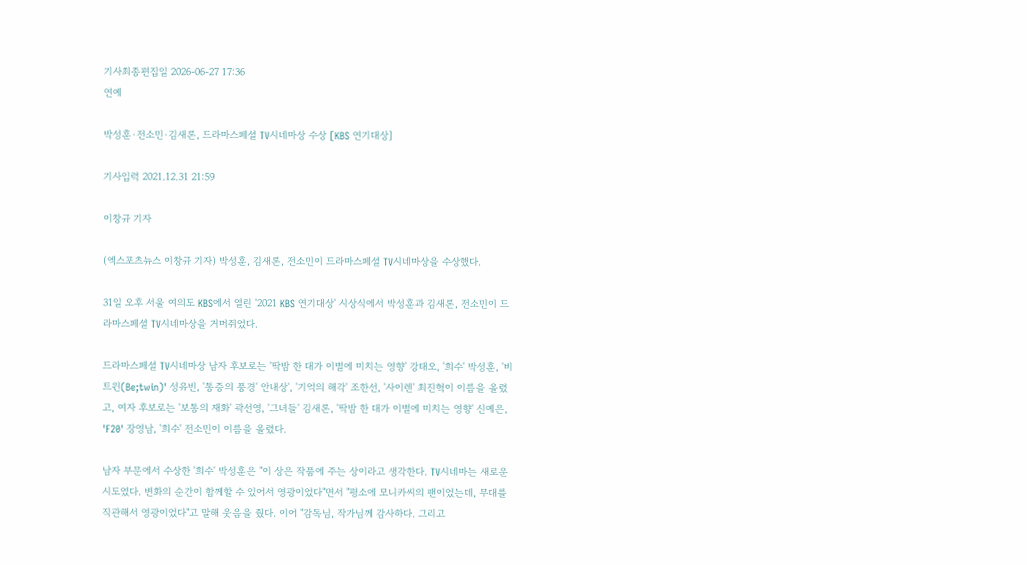기사최종편집일 2026-06-27 17:36
연예

박성훈·전소민·김새론, 드라마스페셜 TV시네마상 수상 [KBS 연기대상]

기사입력 2021.12.31 21:59

이창규 기자

(엑스포츠뉴스 이창규 기자) 박성훈, 김새론, 전소민이 드라마스페셜 TV시네마상을 수상했다.

31일 오후 서울 여의도 KBS에서 열린 '2021 KBS 연기대상' 시상식에서 박성훈과 김새론, 전소민이 드라마스페셜 TV시네마상을 거머쥐었다.

드라마스페셜 TV시네마상 남자 후보로는 '딱밤 한 대가 이별에 미치는 영향' 강태오, '희수' 박성훈, '비트윈(Be;twin)' 성유빈, '통증의 풍경' 안내상', '기억의 해각' 조한선, '사이렌' 최진혁이 이름을 올렸고, 여자 후보로는 '보통의 재화' 곽선영, '그녀들' 김새론, '딱밤 한 대가 이별에 미치는 영향' 신예은, 'F20' 장영남, '희수' 전소민이 이름을 올렸다.

남자 부문에서 수상한 '희수' 박성훈은 "이 상은 작품에 주는 상이라고 생각한다. TV시네마는 새로운 시도였다. 변화의 순간이 함께할 수 있어서 영광이었다"면서 "평소에 모니카씨의 팬이었는데, 무대를 직관해서 영광이었다"고 말해 웃음을 줬다. 이어 "감독님, 작가님께 감사하다. 그리고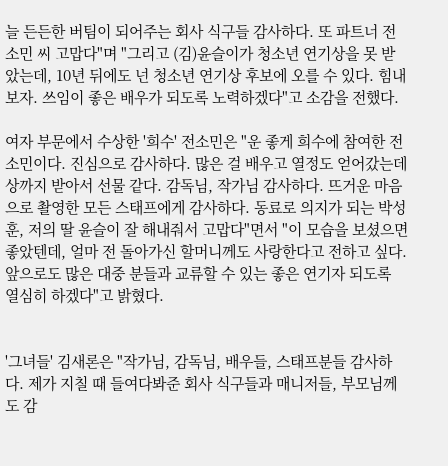늘 든든한 버팀이 되어주는 회사 식구들 감사하다. 또 파트너 전소민 씨 고맙다"며 "그리고 (김)윤슬이가 청소년 연기상을 못 받았는데, 10년 뒤에도 넌 청소년 연기상 후보에 오를 수 있다. 힘내보자. 쓰임이 좋은 배우가 되도록 노력하겠다"고 소감을 전했다.

여자 부문에서 수상한 '희수' 전소민은 "운 좋게 희수에 참여한 전소민이다. 진심으로 감사하다. 많은 걸 배우고 열정도 얻어갔는데 상까지 받아서 선물 같다. 감독님, 작가님 감사하다. 뜨거운 마음으로 촬영한 모든 스태프에게 감사하다. 동료로 의지가 되는 박성훈, 저의 딸 윤슬이 잘 해내줘서 고맙다"면서 "이 모습을 보셨으면 좋았텐데, 얼마 전 돌아가신 할머니께도 사랑한다고 전하고 싶다. 앞으로도 많은 대중 분들과 교류할 수 있는 좋은 연기자 되도록 열심히 하겠다"고 밝혔다.


'그녀들' 김새론은 "작가님, 감독님, 배우들, 스태프분들 감사하다. 제가 지칠 때 들여다봐준 회사 식구들과 매니저들, 부모님께도 감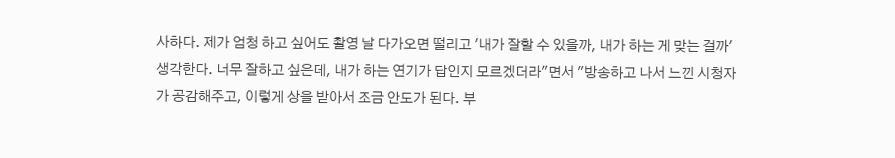사하다. 제가 엄청 하고 싶어도 촬영 날 다가오면 떨리고 '내가 잘할 수 있을까, 내가 하는 게 맞는 걸까' 생각한다. 너무 잘하고 싶은데, 내가 하는 연기가 답인지 모르겠더라"면서 "방송하고 나서 느낀 시청자가 공감해주고, 이렇게 상을 받아서 조금 안도가 된다. 부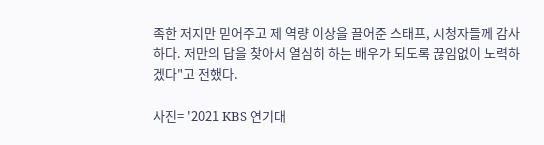족한 저지만 믿어주고 제 역량 이상을 끌어준 스태프, 시청자들께 감사하다. 저만의 답을 찾아서 열심히 하는 배우가 되도록 끊임없이 노력하겠다"고 전했다.

사진= '2021 KBS 연기대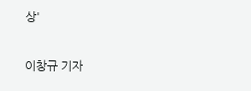상'

이창규 기자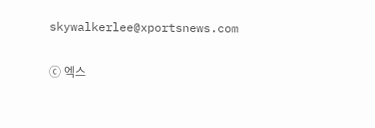skywalkerlee@xportsnews.com

ⓒ 엑스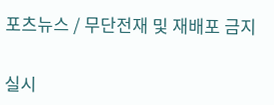포츠뉴스 / 무단전재 및 재배포 금지


실시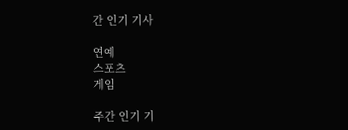간 인기 기사

연예
스포츠
게임

주간 인기 기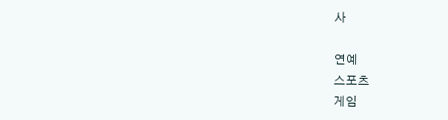사

연예
스포츠
게임